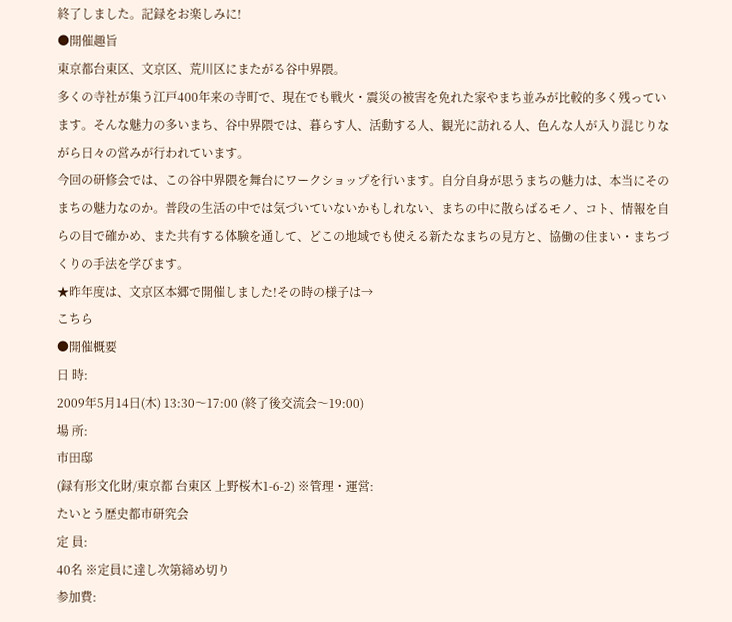終了しました。記録をお楽しみに!
●開催趣旨
東京都台東区、文京区、荒川区にまたがる谷中界隈。
多くの寺社が集う江戸400年来の寺町で、現在でも戦火・震災の被害を免れた家やまち並みが比較的多く残っています。そんな魅力の多いまち、谷中界隈では、暮らす人、活動する人、観光に訪れる人、色んな人が入り混じりながら日々の営みが行われています。
今回の研修会では、この谷中界隈を舞台にワークショップを行います。自分自身が思うまちの魅力は、本当にそのまちの魅力なのか。普段の生活の中では気づいていないかもしれない、まちの中に散らばるモノ、コト、情報を自らの目で確かめ、また共有する体験を通して、どこの地域でも使える新たなまちの見方と、協働の住まい・まちづくりの手法を学びます。
★昨年度は、文京区本郷で開催しました!その時の様子は→
こちら
●開催概要
日 時:
2009年5月14日(木) 13:30〜17:00 (終了後交流会〜19:00)
場 所:
市田邸
(録有形文化財/東京都 台東区 上野桜木1-6-2) ※管理・運営:
たいとう歴史都市研究会
定 員:
40名 ※定員に達し次第締め切り
参加費: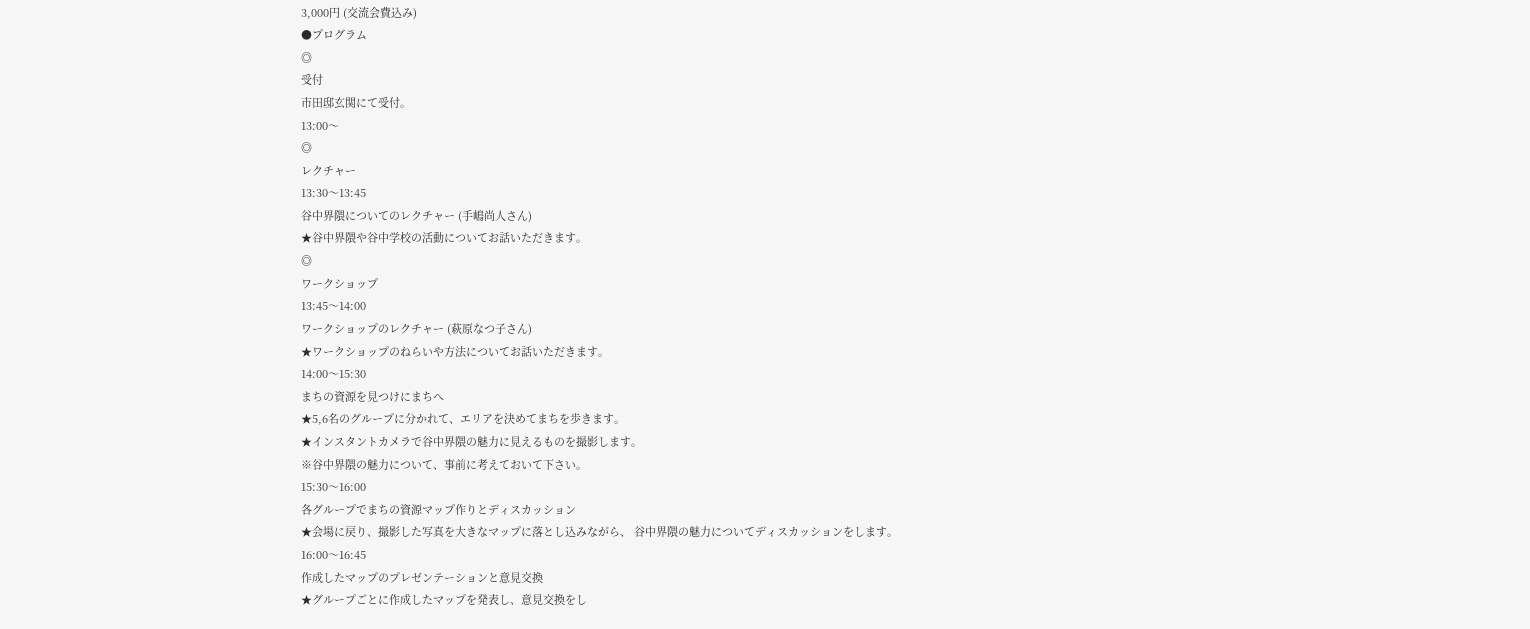3,000円 (交流会費込み)
●プログラム
◎
受付
市田邸玄関にて受付。
13:00〜
◎
レクチャー
13:30〜13:45
谷中界隈についてのレクチャー (手嶋尚人さん)
★谷中界隈や谷中学校の活動についてお話いただきます。
◎
ワークショップ
13:45〜14:00
ワークショップのレクチャー (萩原なつ子さん)
★ワークショップのねらいや方法についてお話いただきます。
14:00〜15:30
まちの資源を見つけにまちへ
★5,6名のグループに分かれて、エリアを決めてまちを歩きます。
★インスタントカメラで谷中界隈の魅力に見えるものを撮影します。
※谷中界隈の魅力について、事前に考えておいて下さい。
15:30〜16:00
各グループでまちの資源マップ作りとディスカッション
★会場に戻り、撮影した写真を大きなマップに落とし込みながら、 谷中界隈の魅力についてディスカッションをします。
16:00〜16:45
作成したマップのプレゼンテーションと意見交換
★グループごとに作成したマップを発表し、意見交換をし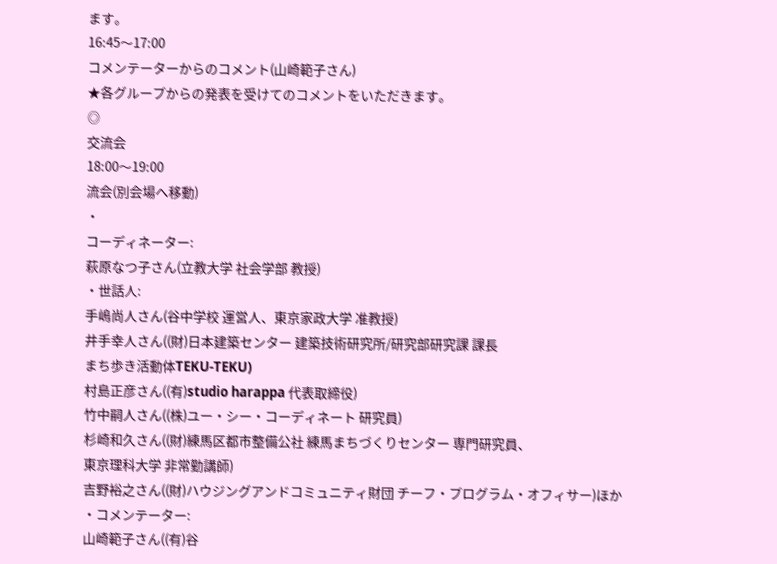ます。
16:45〜17:00
コメンテーターからのコメント(山崎範子さん)
★各グループからの発表を受けてのコメントをいただきます。
◎
交流会
18:00〜19:00
流会(別会場へ移動)
・
コーディネーター:
萩原なつ子さん(立教大学 社会学部 教授)
・世話人:
手嶋尚人さん(谷中学校 運営人、東京家政大学 准教授)
井手幸人さん((財)日本建築センター 建築技術研究所/研究部研究課 課長
まち歩き活動体TEKU-TEKU)
村島正彦さん((有)studio harappa 代表取締役)
竹中嗣人さん((株)ユー・シー・コーディネート 研究員)
杉崎和久さん((財)練馬区都市整備公社 練馬まちづくりセンター 専門研究員、
東京理科大学 非常勤講師)
吉野裕之さん((財)ハウジングアンドコミュニティ財団 チーフ・プログラム・オフィサー)ほか
・コメンテーター:
山崎範子さん((有)谷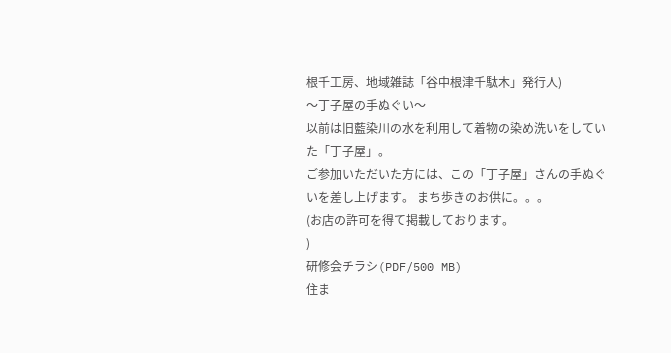根千工房、地域雑誌「谷中根津千駄木」発行人)
〜丁子屋の手ぬぐい〜
以前は旧藍染川の水を利用して着物の染め洗いをしていた「丁子屋」。
ご参加いただいた方には、この「丁子屋」さんの手ぬぐいを差し上げます。 まち歩きのお供に。。。
(お店の許可を得て掲載しております。
)
研修会チラシ(PDF/500 MB)
住ま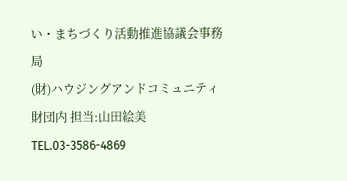い・まちづくり活動推進協議会事務局
(財)ハウジングアンドコミュニティ財団内 担当:山田絵美
TEL.03-3586-4869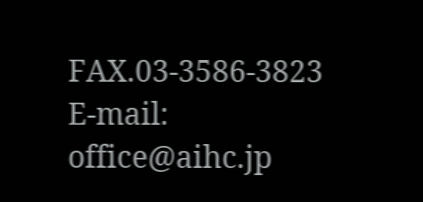FAX.03-3586-3823
E-mail:
office@aihc.jp